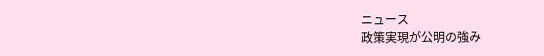ニュース
政策実現が公明の強み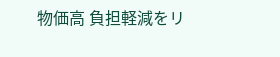物価高 負担軽減をリ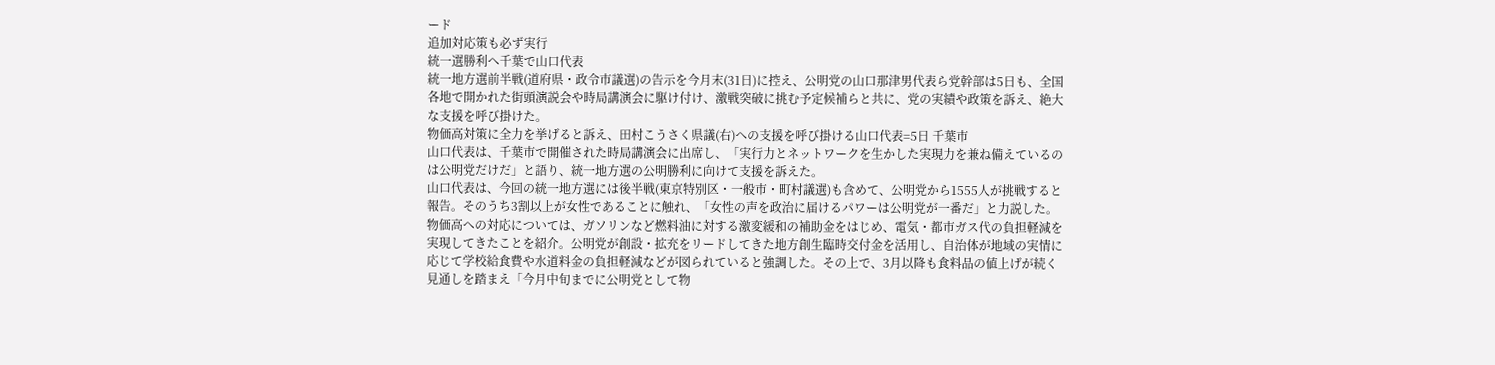ード
追加対応策も必ず実行
統一選勝利へ千葉で山口代表
統一地方選前半戦(道府県・政令市議選)の告示を今月末(31日)に控え、公明党の山口那津男代表ら党幹部は5日も、全国各地で開かれた街頭演説会や時局講演会に駆け付け、激戦突破に挑む予定候補らと共に、党の実績や政策を訴え、絶大な支援を呼び掛けた。
物価高対策に全力を挙げると訴え、田村こうさく県議(右)への支援を呼び掛ける山口代表=5日 千葉市
山口代表は、千葉市で開催された時局講演会に出席し、「実行力とネットワークを生かした実現力を兼ね備えているのは公明党だけだ」と語り、統一地方選の公明勝利に向けて支援を訴えた。
山口代表は、今回の統一地方選には後半戦(東京特別区・一般市・町村議選)も含めて、公明党から1555人が挑戦すると報告。そのうち3割以上が女性であることに触れ、「女性の声を政治に届けるパワーは公明党が一番だ」と力説した。
物価高への対応については、ガソリンなど燃料油に対する激変緩和の補助金をはじめ、電気・都市ガス代の負担軽減を実現してきたことを紹介。公明党が創設・拡充をリードしてきた地方創生臨時交付金を活用し、自治体が地域の実情に応じて学校給食費や水道料金の負担軽減などが図られていると強調した。その上で、3月以降も食料品の値上げが続く見通しを踏まえ「今月中旬までに公明党として物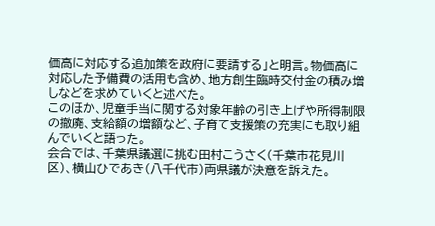価高に対応する追加策を政府に要請する」と明言。物価高に対応した予備費の活用も含め、地方創生臨時交付金の積み増しなどを求めていくと述べた。
このほか、児童手当に関する対象年齢の引き上げや所得制限の撤廃、支給額の増額など、子育て支援策の充実にも取り組んでいくと語った。
会合では、千葉県議選に挑む田村こうさく(千葉市花見川区)、横山ひであき(八千代市)両県議が決意を訴えた。